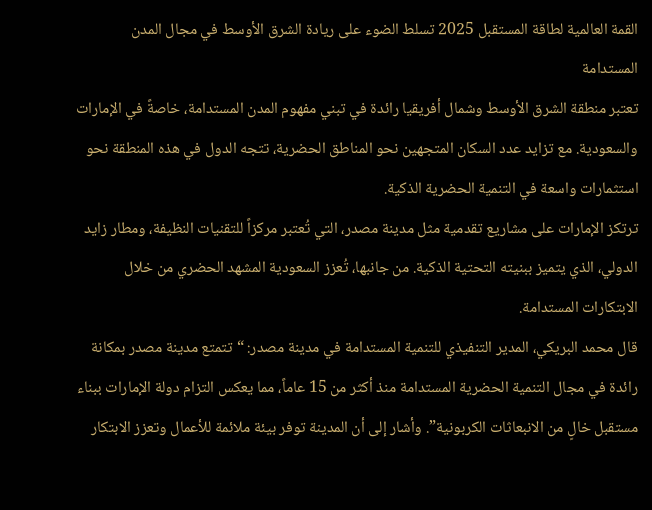القمة العالمية لطاقة المستقبل 2025 تسلط الضوء على ريادة الشرق الأوسط في مجال المدن المستدامة
تعتبر منطقة الشرق الأوسط وشمال أفريقيا رائدة في تبني مفهوم المدن المستدامة، خاصةً في الإمارات والسعودية. مع تزايد عدد السكان المتجهين نحو المناطق الحضرية، تتجه الدول في هذه المنطقة نحو استثمارات واسعة في التنمية الحضرية الذكية.
ترتكز الإمارات على مشاريع تقدمية مثل مدينة مصدر، التي تُعتبر مركزاً للتقنيات النظيفة، ومطار زايد الدولي، الذي يتميز ببنيته التحتية الذكية. من جانبها، تُعزز السعودية المشهد الحضري من خلال الابتكارات المستدامة.
قال محمد البريكي، المدير التنفيذي للتنمية المستدامة في مدينة مصدر: “تتمتع مدينة مصدر بمكانة رائدة في مجال التنمية الحضرية المستدامة منذ أكثر من 15 عاماً، مما يعكس التزام دولة الإمارات ببناء مستقبل خالٍ من الانبعاثات الكربونية”. وأشار إلى أن المدينة توفر بيئة ملائمة للأعمال وتعزز الابتكار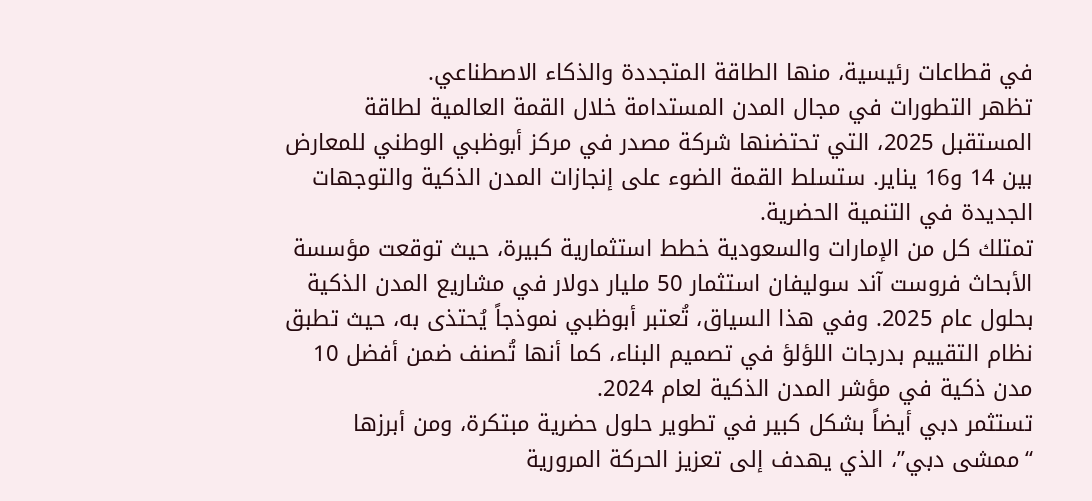في قطاعات رئيسية، منها الطاقة المتجددة والذكاء الاصطناعي.
تظهر التطورات في مجال المدن المستدامة خلال القمة العالمية لطاقة المستقبل 2025، التي تحتضنها شركة مصدر في مركز أبوظبي الوطني للمعارض بين 14 و16 يناير. ستسلط القمة الضوء على إنجازات المدن الذكية والتوجهات الجديدة في التنمية الحضرية.
تمتلك كل من الإمارات والسعودية خطط استثمارية كبيرة، حيث توقعت مؤسسة الأبحاث فروست آند سوليفان استثمار 50 مليار دولار في مشاريع المدن الذكية بحلول عام 2025. وفي هذا السياق، تُعتبر أبوظبي نموذجاً يُحتذى به، حيث تطبق نظام التقييم بدرجات اللؤلؤ في تصميم البناء، كما أنها تُصنف ضمن أفضل 10 مدن ذكية في مؤشر المدن الذكية لعام 2024.
تستثمر دبي أيضاً بشكل كبير في تطوير حلول حضرية مبتكرة، ومن أبرزها “ممشى دبي”، الذي يهدف إلى تعزيز الحركة المرورية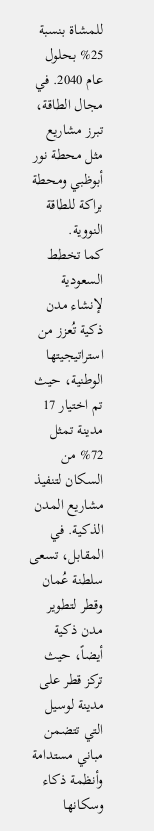للمشاة بنسبة 25% بحلول عام 2040. في مجال الطاقة، تبرز مشاريع مثل محطة نور أبوظبي ومحطة براكة للطاقة النووية.
كما تخطط السعودية لإنشاء مدن ذكية تُعزز من استراتيجيتها الوطنية، حيث تم اختيار 17 مدينة تمثل 72% من السكان لتنفيذ مشاريع المدن الذكية. في المقابل، تسعى سلطنة عُمان وقطر لتطوير مدن ذكية أيضاً، حيث تركز قطر على مدينة لوسيل التي تتضمن مباني مستدامة وأنظمة ذكاء وسكانها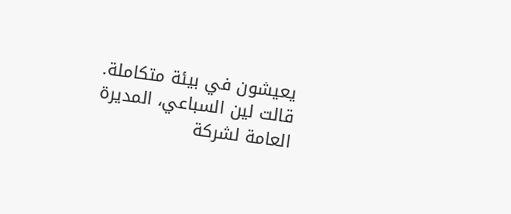يعيشون في بيئة متكاملة.
قالت لين السباعي، المديرة العامة لشركة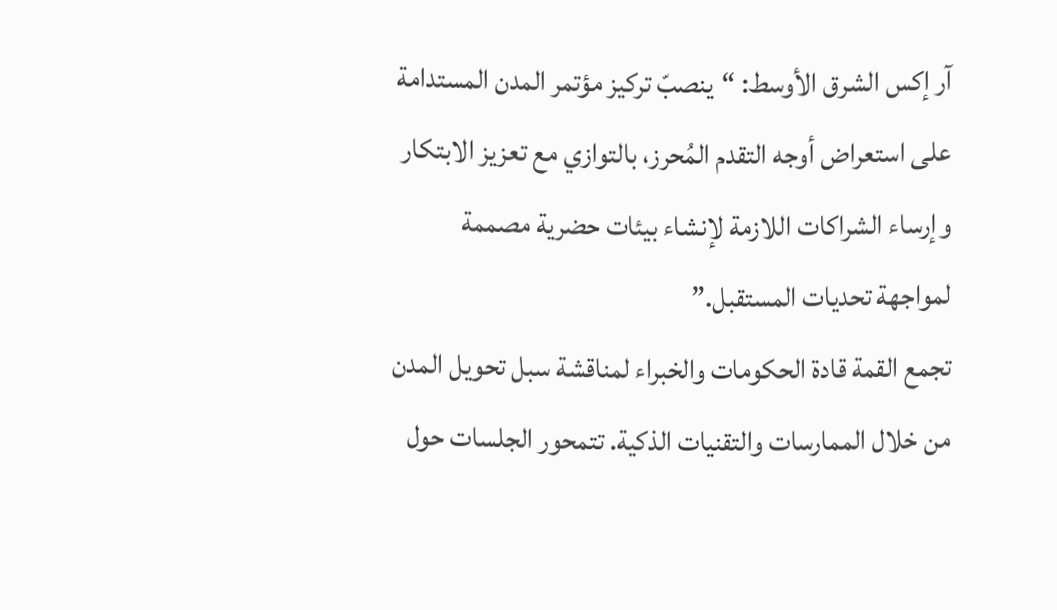آر إكس الشرق الأوسط: “ينصبّ تركيز مؤتمر المدن المستدامة على استعراض أوجه التقدم المُحرز، بالتوازي مع تعزيز الابتكار وإرساء الشراكات اللازمة لإنشاء بيئات حضرية مصممة لمواجهة تحديات المستقبل.”
تجمع القمة قادة الحكومات والخبراء لمناقشة سبل تحويل المدن من خلال الممارسات والتقنيات الذكية. تتمحور الجلسات حول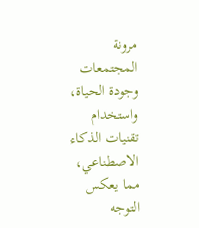مرونة المجتمعات وجودة الحياة، واستخدام تقنيات الذكاء الاصطناعي، مما يعكس التوجه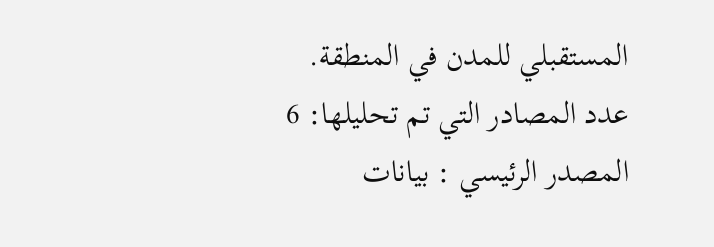المستقبلي للمدن في المنطقة.
عدد المصادر التي تم تحليلها: 6
المصدر الرئيسي : بيانات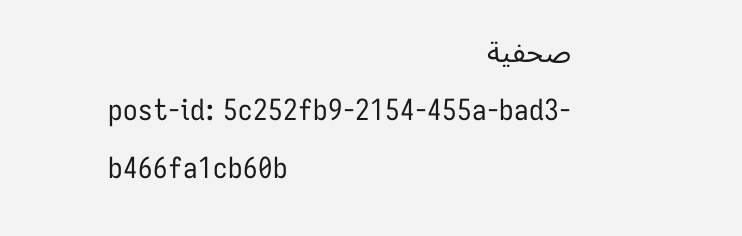صحفية
post-id: 5c252fb9-2154-455a-bad3-b466fa1cb60b